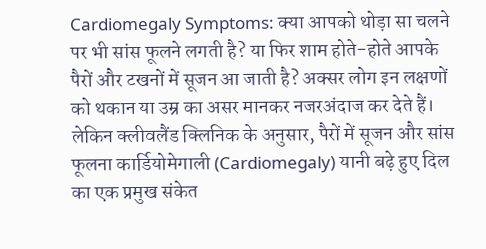Cardiomegaly Symptoms: क्या आपको थोड़ा सा चलने पर भी सांस फूलने लगती है? या फिर शाम होते-होते आपके पैरों और टखनों में सूजन आ जाती है? अक्सर लोग इन लक्षणों को थकान या उम्र का असर मानकर नजरअंदाज कर देते हैं। लेकिन क्लीवलैंड क्लिनिक के अनुसार, पैरों में सूजन और सांस फूलना कार्डियोमेगाली (Cardiomegaly) यानी बढ़े हुए दिल का एक प्रमुख संकेत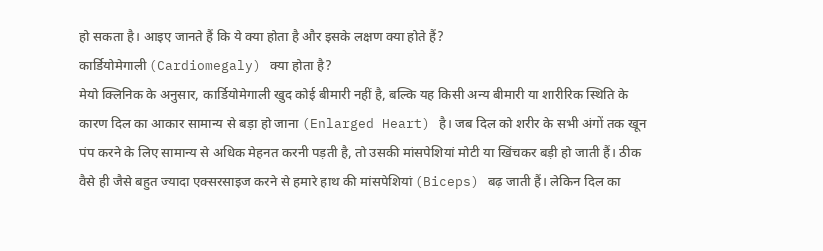हो सकता है। आइए जानते हैं कि ये क्या होता है और इसके लक्षण क्या होते हैं?
कार्डियोमेगाली (Cardiomegaly) क्या होता है?
मेयो क्लिनिक के अनुसार, कार्डियोमेगाली खुद कोई बीमारी नहीं है, बल्कि यह किसी अन्य बीमारी या शारीरिक स्थिति के कारण दिल का आकार सामान्य से बड़ा हो जाना (Enlarged Heart) है। जब दिल को शरीर के सभी अंगों तक खून पंप करने के लिए सामान्य से अधिक मेहनत करनी पड़ती है, तो उसकी मांसपेशियां मोटी या खिंचकर बड़ी हो जाती हैं। ठीक वैसे ही जैसे बहुत ज्यादा एक्सरसाइज करने से हमारे हाथ की मांसपेशियां (Biceps) बढ़ जाती हैं। लेकिन दिल का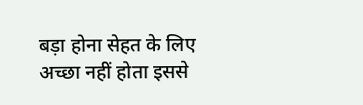बड़ा होना सेहत के लिए अच्छा नहीं होता इससे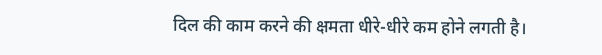दिल की काम करने की क्षमता धीरे-धीरे कम होने लगती है।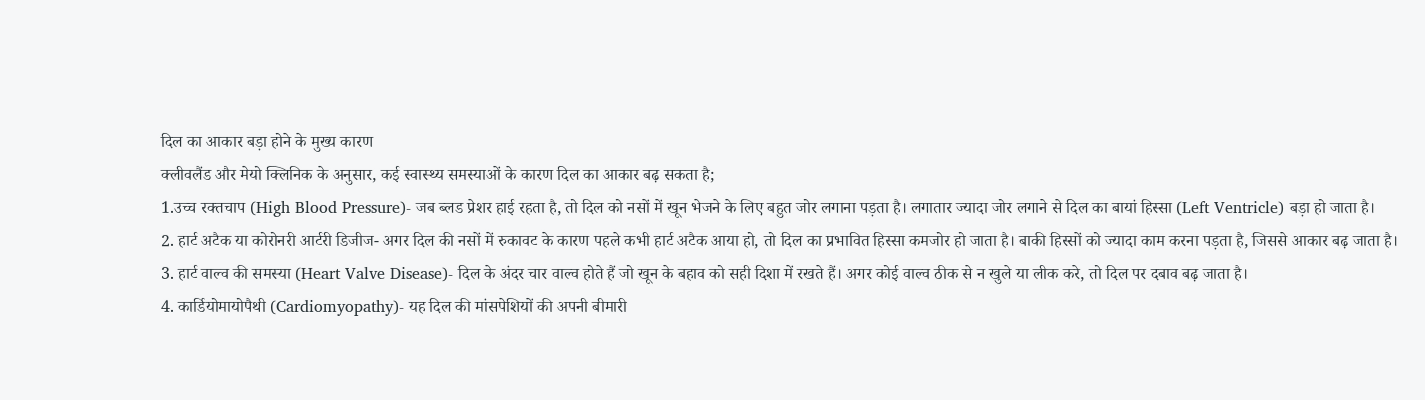दिल का आकार बड़ा होने के मुख्य कारण
क्लीवलैंड और मेयो क्लिनिक के अनुसार, कई स्वास्थ्य समस्याओं के कारण दिल का आकार बढ़ सकता है;
1.उच्च रक्तचाप (High Blood Pressure)- जब ब्लड प्रेशर हाई रहता है, तो दिल को नसों में खून भेजने के लिए बहुत जोर लगाना पड़ता है। लगातार ज्यादा जोर लगाने से दिल का बायां हिस्सा (Left Ventricle) बड़ा हो जाता है।
2. हार्ट अटैक या कोरोनरी आर्टरी डिजीज- अगर दिल की नसों में रुकावट के कारण पहले कभी हार्ट अटैक आया हो, तो दिल का प्रभावित हिस्सा कमजोर हो जाता है। बाकी हिस्सों को ज्यादा काम करना पड़ता है, जिससे आकार बढ़ जाता है।
3. हार्ट वाल्व की समस्या (Heart Valve Disease)- दिल के अंदर चार वाल्व होते हैं जो खून के बहाव को सही दिशा में रखते हैं। अगर कोई वाल्व ठीक से न खुले या लीक करे, तो दिल पर दबाव बढ़ जाता है।
4. कार्डियोमायोपैथी (Cardiomyopathy)- यह दिल की मांसपेशियों की अपनी बीमारी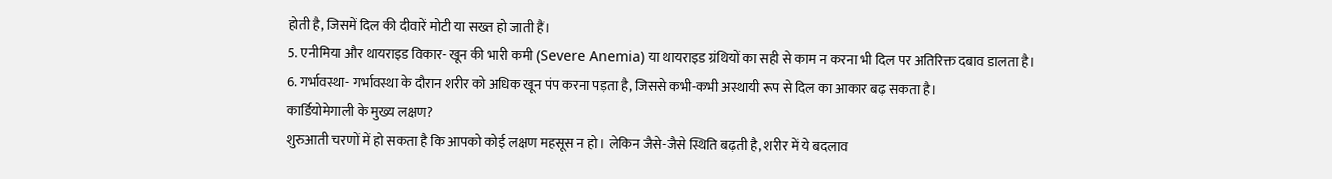होती है, जिसमें दिल की दीवारें मोटी या सख्त हो जाती हैं।
5. एनीमिया और थायराइड विकार- खून की भारी कमी (Severe Anemia) या थायराइड ग्रंथियों का सही से काम न करना भी दिल पर अतिरिक्त दबाव डालता है।
6. गर्भावस्था- गर्भावस्था के दौरान शरीर को अधिक खून पंप करना पड़ता है, जिससे कभी-कभी अस्थायी रूप से दिल का आकार बढ़ सकता है।
कार्डियोमेगाली के मुख्य लक्षण?
शुरुआती चरणों में हो सकता है कि आपको कोई लक्षण महसूस न हो। लेकिन जैसे-जैसे स्थिति बढ़ती है, शरीर में ये बदलाव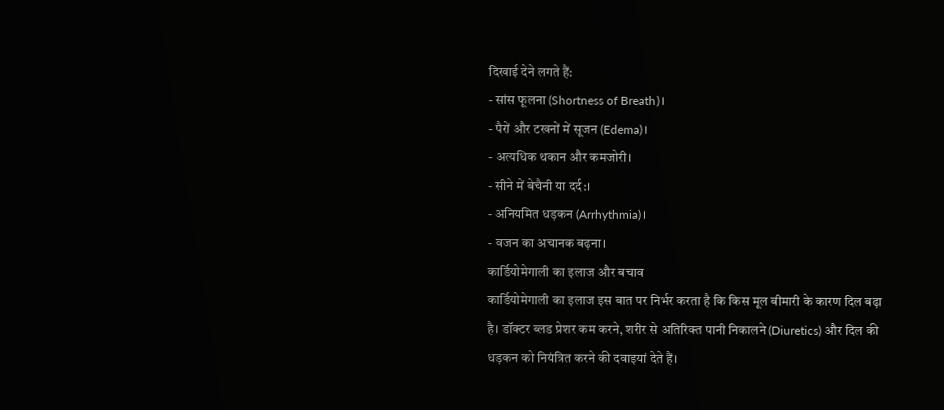दिखाई देने लगते हैं:
- सांस फूलना (Shortness of Breath)।
- पैरों और टखनों में सूजन (Edema)।
- अत्यधिक थकान और कमजोरी।
- सीने में बेचैनी या दर्द:।
- अनियमित धड़कन (Arrhythmia)।
- वजन का अचानक बढ़ना।
कार्डियोमेगाली का इलाज और बचाव
कार्डियोमेगाली का इलाज इस बात पर निर्भर करता है कि किस मूल बीमारी के कारण दिल बढ़ा है। डॉक्टर ब्लड प्रेशर कम करने, शरीर से अतिरिक्त पानी निकालने (Diuretics) और दिल की धड़कन को नियंत्रित करने की दवाइयां देते हैं।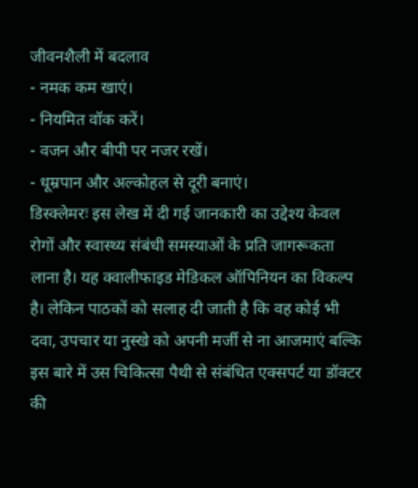जीवनशैली में बदलाव
- नमक कम खाएं।
- नियमित वॉक करें।
- वजन और बीपी पर नजर रखें।
- धूम्रपान और अल्कोहल से दूरी बनाएं।
डिस्क्लेमरः इस लेख में दी गई जानकारी का उद्देश्य केवल रोगों और स्वास्थ्य संबंधी समस्याओं के प्रति जागरूकता लाना है। यह क्वालीफाइड मेडिकल ऑपिनियन का विकल्प है। लेकिन पाठकों को सलाह दी जाती है कि वह कोई भी दवा, उपचार या नुस्खे को अपनी मर्जी से ना आजमाएं बल्कि इस बारे में उस चिकित्सा पैथी से संबंधित एक्सपर्ट या डॉक्टर की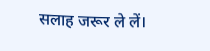सलाह जरूर ले लें।